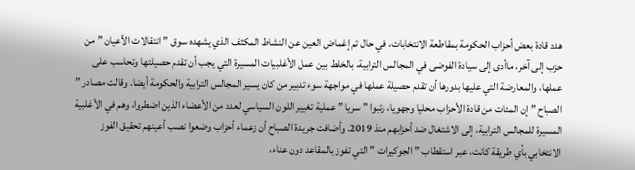هدد قادة بعض أحزاب الحكومة بمقاطعة الانتخابات، في حال تم إغماض العين عن النشاط المكثف الذي يشهده سوق ” انتقالات الأعيان ” من حزب إلى آخر، ماأدى إلى سيادة الفوضى في المجالس الترابية، بالخلط بين عمل الأغلبيات المسيرة التي يجب أن تقدم حصيلتها وتحاسب على عملها، والمعارضة التي عليها بدورها أن تقدم حصيلة عملها في مواجهة سوء تدبير من كان يسير المجالس الترابية والحكومة أيضا. وقالت مصادر ” الصباح ” إن المئات من قادة الأحزاب محليا وجهويا، رتبوا ” سريا ” عملية تغيير اللون السياسي لعدد من الأعضاء الذين اضطروا، وهم في الأغلبية المسيرة للمجالس الترابية، إلى الاشتغال ضد أحزابهم منذ 2019. وأضافت جريدة الصباح أن زعماء أحزاب وضعوا نصب أعينهم تحقيق الفوز الانتخابي بأي طريقة كانت، عبر استقطاب ” الجوكيرات ” التي تفوز بالمقاعد دون عناء،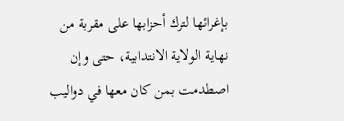بإغرائها لترك أحزابها على مقربة من نهاية الولاية الانتدابية، حتى وإن اصطدمت بمن كان معها في دواليب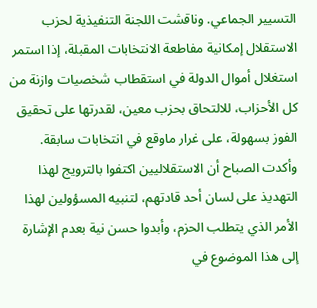التسيير الجماعي. وناقشت اللجنة التنفيذية لحزب الاستقلال إمكانية مفاطعة الانتخابات المقبلة، إذا استمر استغلال أموال الدولة في استقطاب شخصيات وازنة من كل الأحزاب، للالتحاق بحزب معين، لقدرتها على تحقيق الفوز بسهولة، على غرار ماوقع في انتخابات سابقة. وأكدت الصباح أن الاستقلاليين اكتفوا بالترويج لهذا التهديذ على لسان أحد قادتهم، لتنبيه المسؤولين لهذا الأمر الذي يتطلب الحزم، وأبدوا حسن نية بعدم الإشارة إلى هذا الموضوع في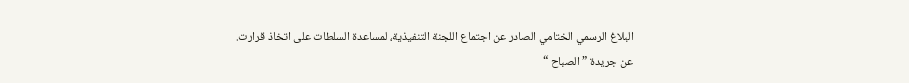البلاغ الرسمي الختامي الصادر عن اجتماع اللجنة التنفيذية، لمساعدة السلطات على اتخاذ قرارت.
عن جريدة ” الصباح “